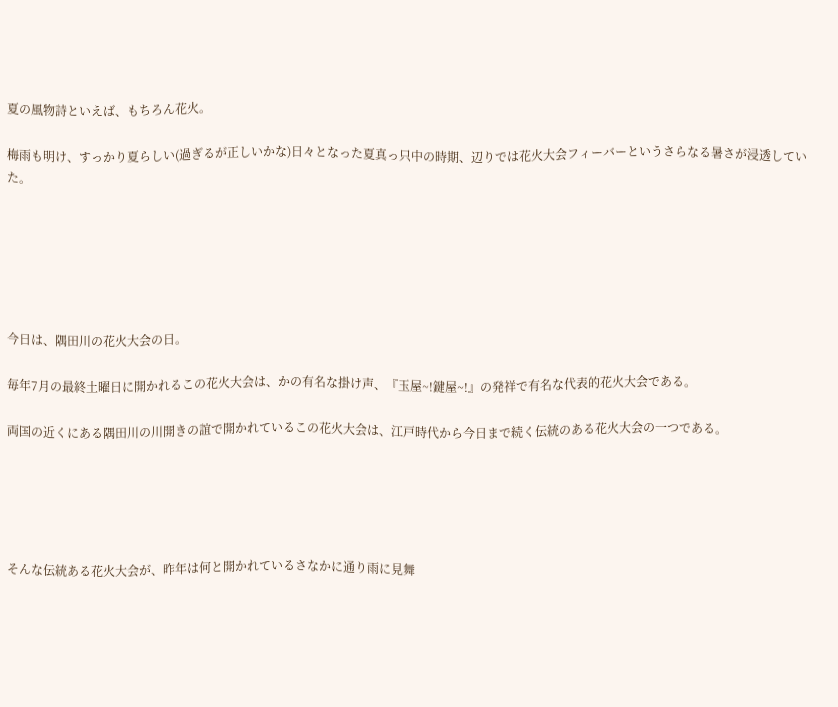夏の風物詩といえば、もちろん花火。

梅雨も明け、すっかり夏らしい(過ぎるが正しいかな)日々となった夏真っ只中の時期、辺りでは花火大会フィーバーというさらなる暑さが浸透していた。






今日は、隅田川の花火大会の日。

毎年7月の最終土曜日に開かれるこの花火大会は、かの有名な掛け声、『玉屋~!鍵屋~!』の発祥で有名な代表的花火大会である。

両国の近くにある隅田川の川開きの誼で開かれているこの花火大会は、江戸時代から今日まで続く伝統のある花火大会の一つである。





そんな伝統ある花火大会が、昨年は何と開かれているさなかに通り雨に見舞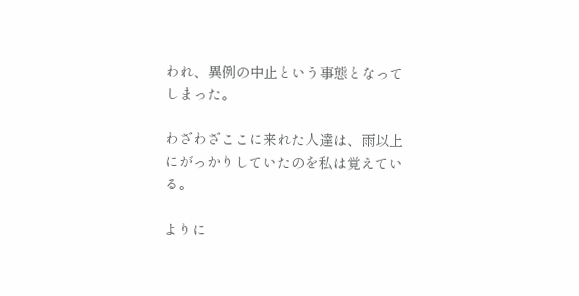われ、異例の中止という事態となってしまった。

わざわざここに来れた人達は、雨以上にがっかりしていたのを私は覚えている。

よりに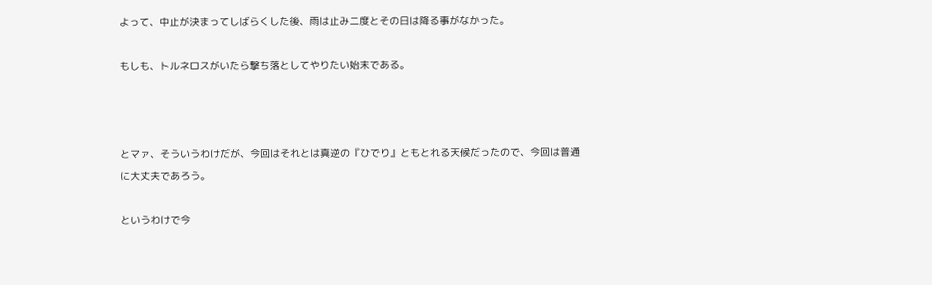よって、中止が決まってしばらくした後、雨は止み二度とその日は降る事がなかった。

もしも、トルネロスがいたら撃ち落としてやりたい始末である。



とマァ、そういうわけだが、今回はそれとは真逆の『ひでり』ともとれる天候だったので、今回は普通に大丈夫であろう。

というわけで今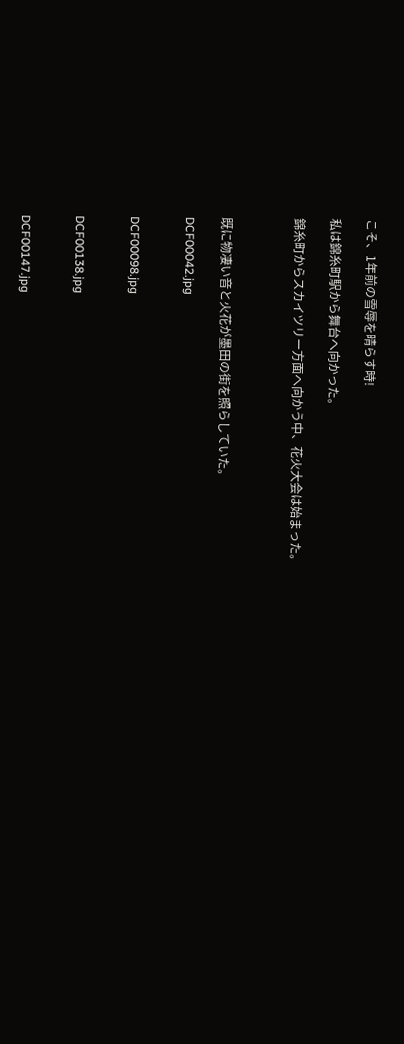こそ、1年前の雪辱を晴らす時!

私は錦糸町駅から舞台へ向かった。

錦糸町からスカイツリー方面へ向かう中、花火大会は始まった。



既に物凄い音と火花が墨田の街を照らしていた。

DCF00042.jpg


DCF00098.jpg


DCF00138.jpg


DCF00147.jpg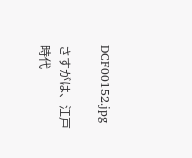DCF00152.jpg

さすがは、江戸時代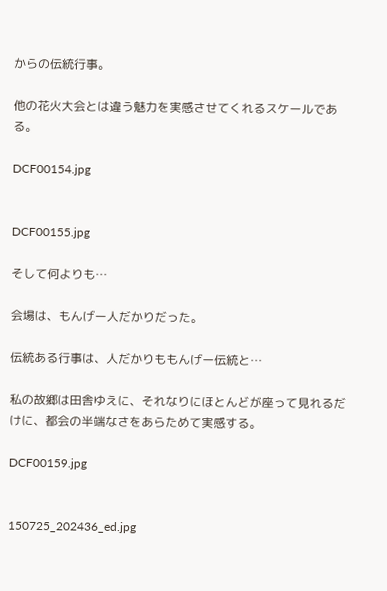からの伝統行事。

他の花火大会とは違う魅力を実感させてくれるスケールである。

DCF00154.jpg


DCF00155.jpg

そして何よりも…

会場は、もんげー人だかりだった。

伝統ある行事は、人だかりももんげー伝統と…

私の故郷は田舎ゆえに、それなりにほとんどが座って見れるだけに、都会の半端なさをあらためて実感する。

DCF00159.jpg


150725_202436_ed.jpg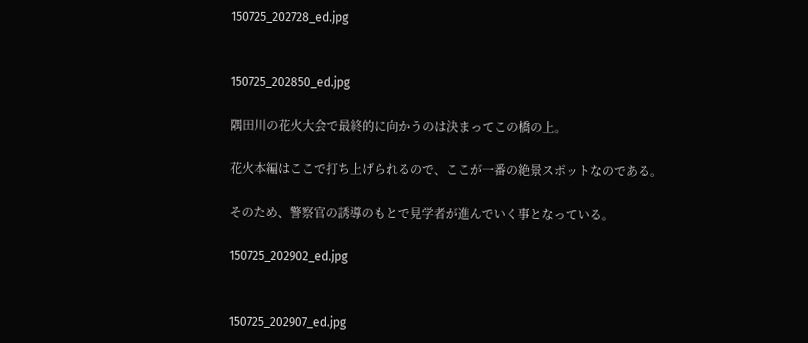150725_202728_ed.jpg


150725_202850_ed.jpg

隅田川の花火大会で最終的に向かうのは決まってこの橋の上。

花火本編はここで打ち上げられるので、ここが一番の絶景スポットなのである。

そのため、警察官の誘導のもとで見学者が進んでいく事となっている。

150725_202902_ed.jpg


150725_202907_ed.jpg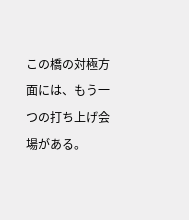この橋の対極方面には、もう一つの打ち上げ会場がある。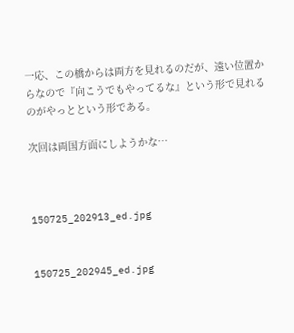一応、この橋からは両方を見れるのだが、遠い位置からなので『向こうでもやってるな』という形で見れるのがやっとという形である。

次回は両国方面にしようかな…



150725_202913_ed.jpg


150725_202945_ed.jpg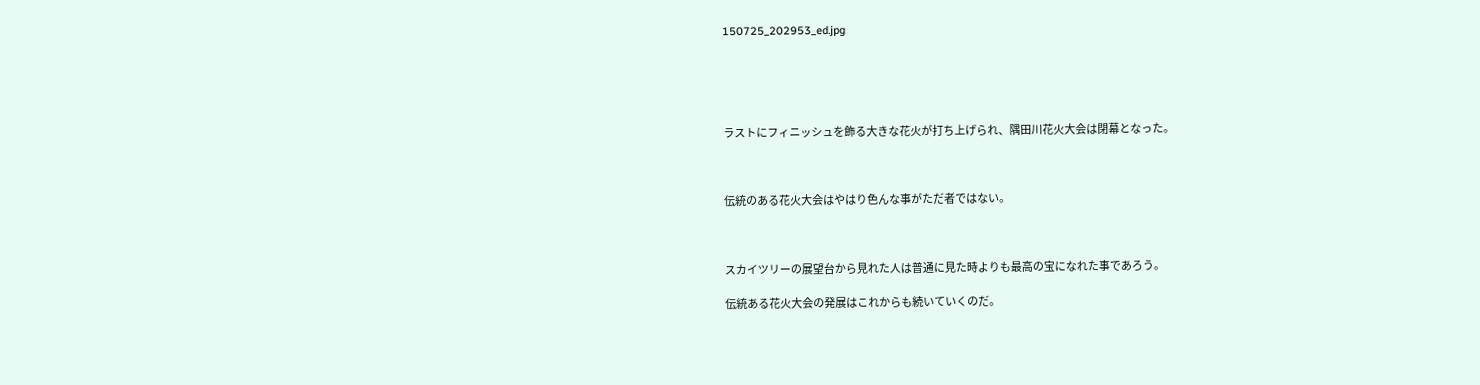150725_202953_ed.jpg





ラストにフィニッシュを飾る大きな花火が打ち上げられ、隅田川花火大会は閉幕となった。



伝統のある花火大会はやはり色んな事がただ者ではない。



スカイツリーの展望台から見れた人は普通に見た時よりも最高の宝になれた事であろう。

伝統ある花火大会の発展はこれからも続いていくのだ。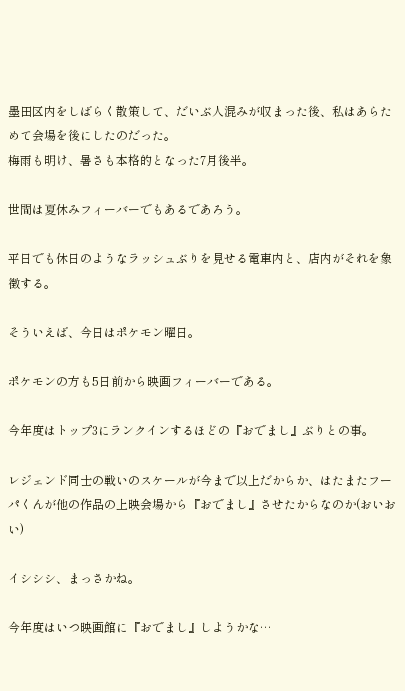墨田区内をしばらく散策して、だいぶ人混みが収まった後、私はあらためて会場を後にしたのだった。
梅雨も明け、暑さも本格的となった7月後半。

世間は夏休みフィーバーでもあるであろう。

平日でも休日のようなラッシュぶりを見せる電車内と、店内がそれを象徴する。

そういえば、今日はポケモン曜日。

ポケモンの方も5日前から映画フィーバーである。

今年度はトップ3にランクインするほどの『おでまし』ぶりとの事。

レジェンド同士の戦いのスケールが今まで以上だからか、はたまたフーパくんが他の作品の上映会場から『おでまし』させたからなのか(おいおい)

イシシシ、まっさかね。

今年度はいつ映画館に『おでまし』しようかな…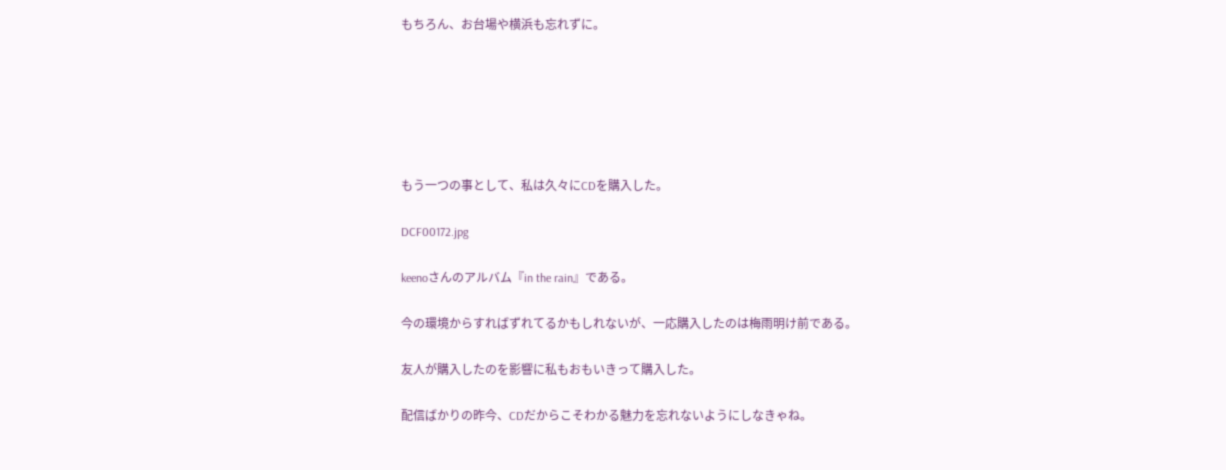もちろん、お台場や横浜も忘れずに。






もう一つの事として、私は久々にCDを購入した。

DCF00172.jpg

keenoさんのアルバム『in the rain』である。

今の環境からすればずれてるかもしれないが、一応購入したのは梅雨明け前である。

友人が購入したのを影響に私もおもいきって購入した。

配信ばかりの昨今、CDだからこそわかる魅力を忘れないようにしなきゃね。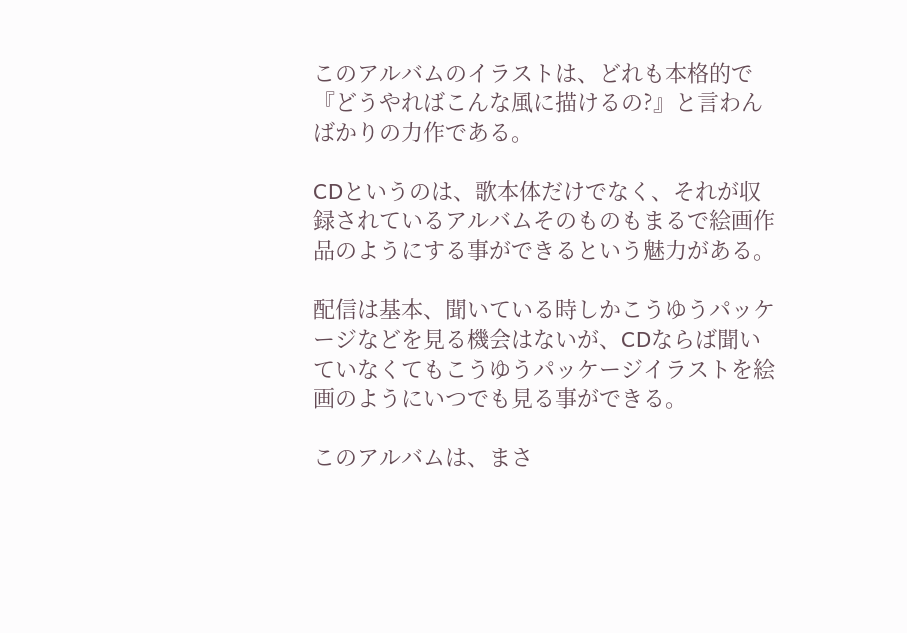このアルバムのイラストは、どれも本格的で『どうやればこんな風に描けるの?』と言わんばかりの力作である。

CDというのは、歌本体だけでなく、それが収録されているアルバムそのものもまるで絵画作品のようにする事ができるという魅力がある。

配信は基本、聞いている時しかこうゆうパッケージなどを見る機会はないが、CDならば聞いていなくてもこうゆうパッケージイラストを絵画のようにいつでも見る事ができる。

このアルバムは、まさ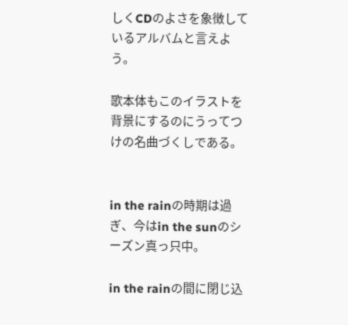しくCDのよさを象徴しているアルバムと言えよう。

歌本体もこのイラストを背景にするのにうってつけの名曲づくしである。


in the rainの時期は過ぎ、今はin the sunのシーズン真っ只中。

in the rainの間に閉じ込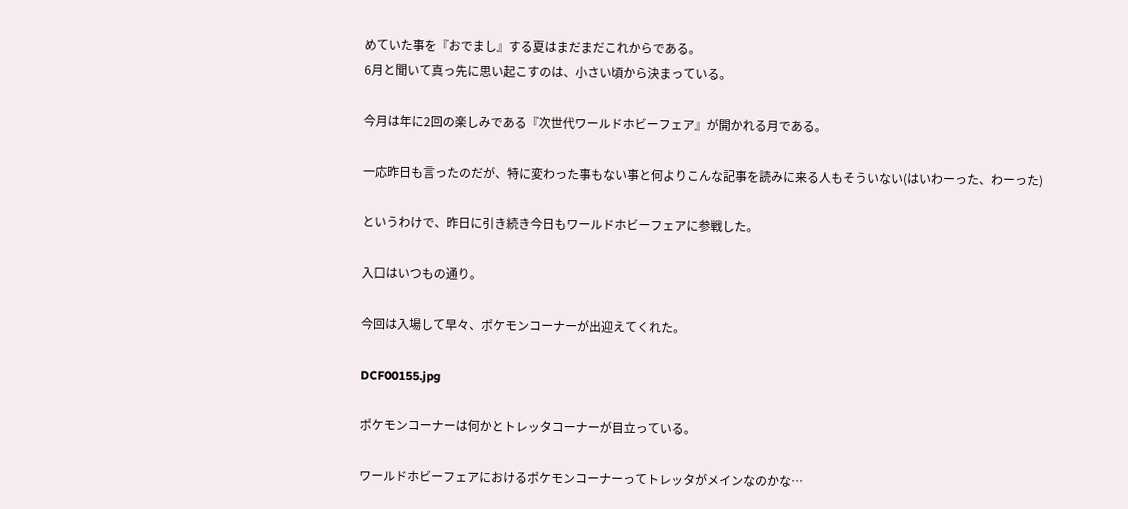めていた事を『おでまし』する夏はまだまだこれからである。
6月と聞いて真っ先に思い起こすのは、小さい頃から決まっている。

今月は年に2回の楽しみである『次世代ワールドホビーフェア』が開かれる月である。

一応昨日も言ったのだが、特に変わった事もない事と何よりこんな記事を読みに来る人もそういない(はいわーった、わーった)

というわけで、昨日に引き続き今日もワールドホビーフェアに参戦した。

入口はいつもの通り。

今回は入場して早々、ポケモンコーナーが出迎えてくれた。

DCF00155.jpg

ポケモンコーナーは何かとトレッタコーナーが目立っている。

ワールドホビーフェアにおけるポケモンコーナーってトレッタがメインなのかな…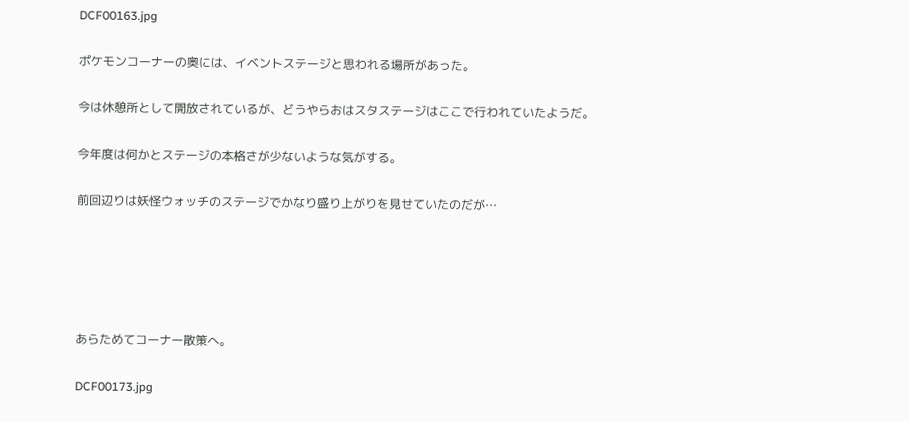DCF00163.jpg

ポケモンコーナーの奥には、イベントステージと思われる場所があった。

今は休憩所として開放されているが、どうやらおはスタステージはここで行われていたようだ。

今年度は何かとステージの本格さが少ないような気がする。

前回辺りは妖怪ウォッチのステージでかなり盛り上がりを見せていたのだが…





あらためてコーナー散策へ。

DCF00173.jpg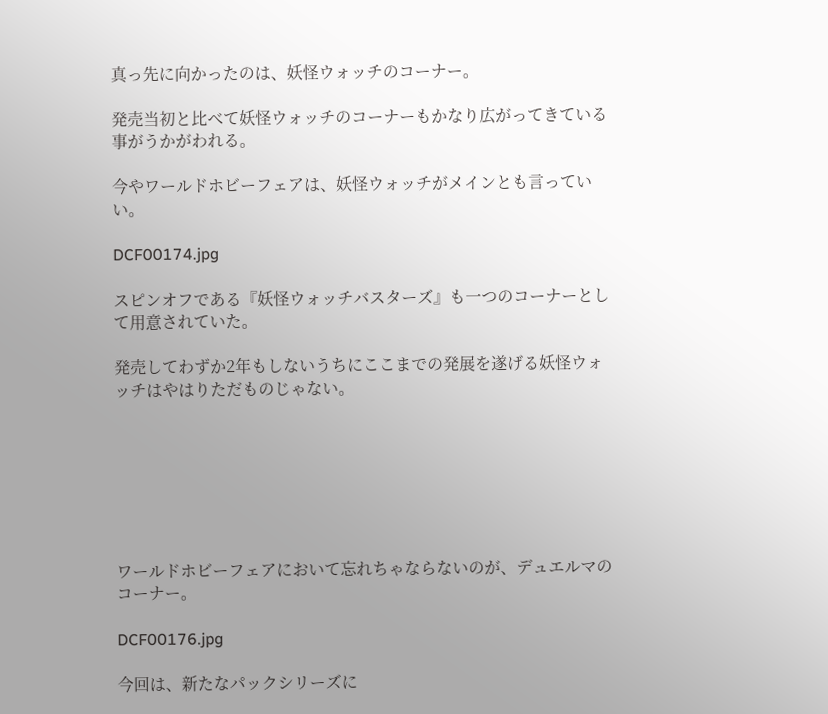真っ先に向かったのは、妖怪ウォッチのコーナー。

発売当初と比べて妖怪ウォッチのコーナーもかなり広がってきている事がうかがわれる。

今やワールドホビーフェアは、妖怪ウォッチがメインとも言っていい。

DCF00174.jpg

スピンオフである『妖怪ウォッチバスターズ』も一つのコーナーとして用意されていた。

発売してわずか2年もしないうちにここまでの発展を遂げる妖怪ウォッチはやはりただものじゃない。







ワールドホビーフェアにおいて忘れちゃならないのが、デュエルマのコーナー。

DCF00176.jpg

今回は、新たなパックシリーズに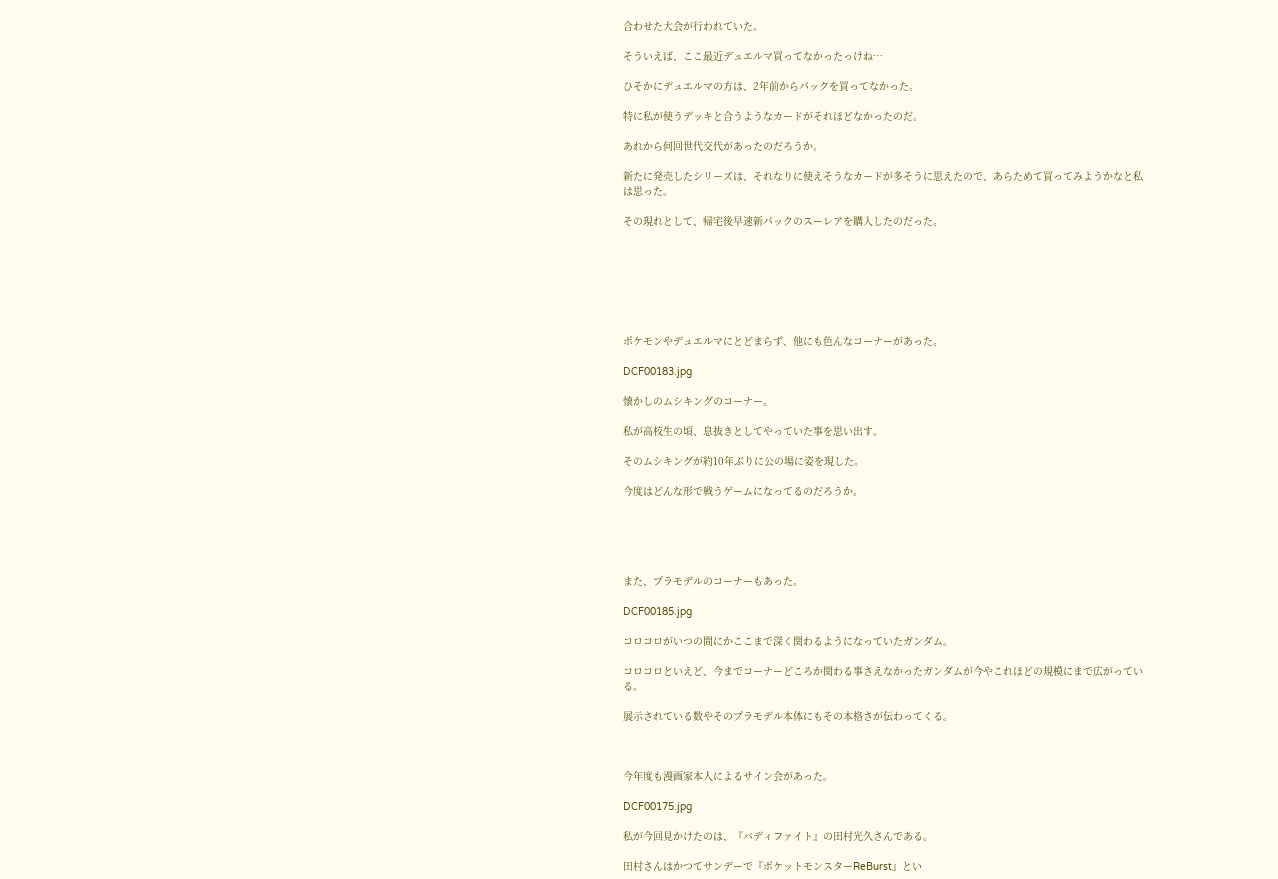合わせた大会が行われていた。

そういえば、ここ最近デュエルマ買ってなかったっけね…

ひそかにデュエルマの方は、2年前からパックを買ってなかった。

特に私が使うデッキと合うようなカードがそれほどなかったのだ。

あれから何回世代交代があったのだろうか。

新たに発売したシリーズは、それなりに使えそうなカードが多そうに思えたので、あらためて買ってみようかなと私は思った。

その現れとして、帰宅後早速新パックのスーレアを購入したのだった。







ポケモンやデュエルマにとどまらず、他にも色んなコーナーがあった。

DCF00183.jpg

懐かしのムシキングのコーナー。

私が高校生の頃、息抜きとしてやっていた事を思い出す。

そのムシキングが約10年ぶりに公の場に姿を現した。

今度はどんな形で戦うゲームになってるのだろうか。





また、プラモデルのコーナーもあった。

DCF00185.jpg

コロコロがいつの間にかここまで深く関わるようになっていたガンダム。

コロコロといえど、今までコーナーどころか関わる事さえなかったガンダムが今やこれほどの規模にまで広がっている。

展示されている数やそのプラモデル本体にもその本格さが伝わってくる。



今年度も漫画家本人によるサイン会があった。

DCF00175.jpg

私が今回見かけたのは、『バディファイト』の田村光久さんである。

田村さんはかつてサンデーで『ポケットモンスターReBurst』とい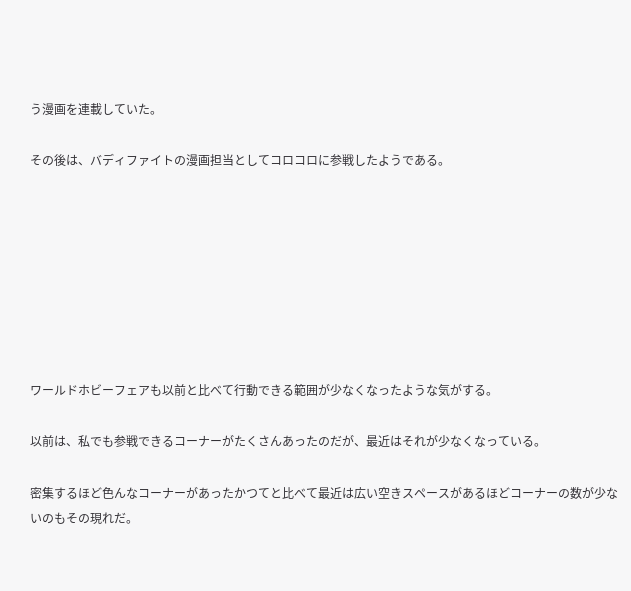う漫画を連載していた。

その後は、バディファイトの漫画担当としてコロコロに参戦したようである。








ワールドホビーフェアも以前と比べて行動できる範囲が少なくなったような気がする。

以前は、私でも参戦できるコーナーがたくさんあったのだが、最近はそれが少なくなっている。

密集するほど色んなコーナーがあったかつてと比べて最近は広い空きスペースがあるほどコーナーの数が少ないのもその現れだ。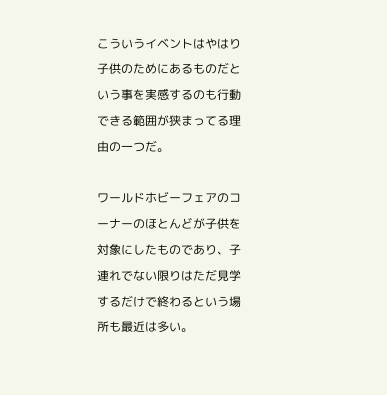こういうイベントはやはり子供のためにあるものだという事を実感するのも行動できる範囲が狭まってる理由の一つだ。

ワールドホビーフェアのコーナーのほとんどが子供を対象にしたものであり、子連れでない限りはただ見学するだけで終わるという場所も最近は多い。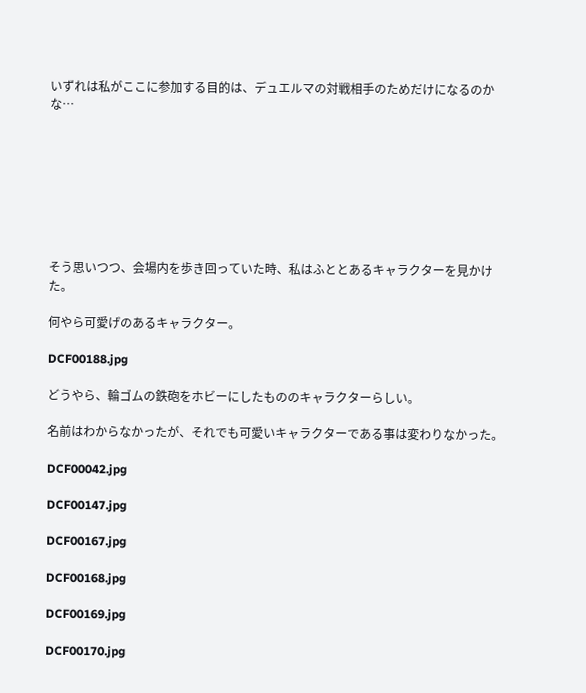いずれは私がここに参加する目的は、デュエルマの対戦相手のためだけになるのかな…








そう思いつつ、会場内を歩き回っていた時、私はふととあるキャラクターを見かけた。

何やら可愛げのあるキャラクター。

DCF00188.jpg

どうやら、輪ゴムの鉄砲をホビーにしたもののキャラクターらしい。

名前はわからなかったが、それでも可愛いキャラクターである事は変わりなかった。

DCF00042.jpg

DCF00147.jpg

DCF00167.jpg

DCF00168.jpg

DCF00169.jpg

DCF00170.jpg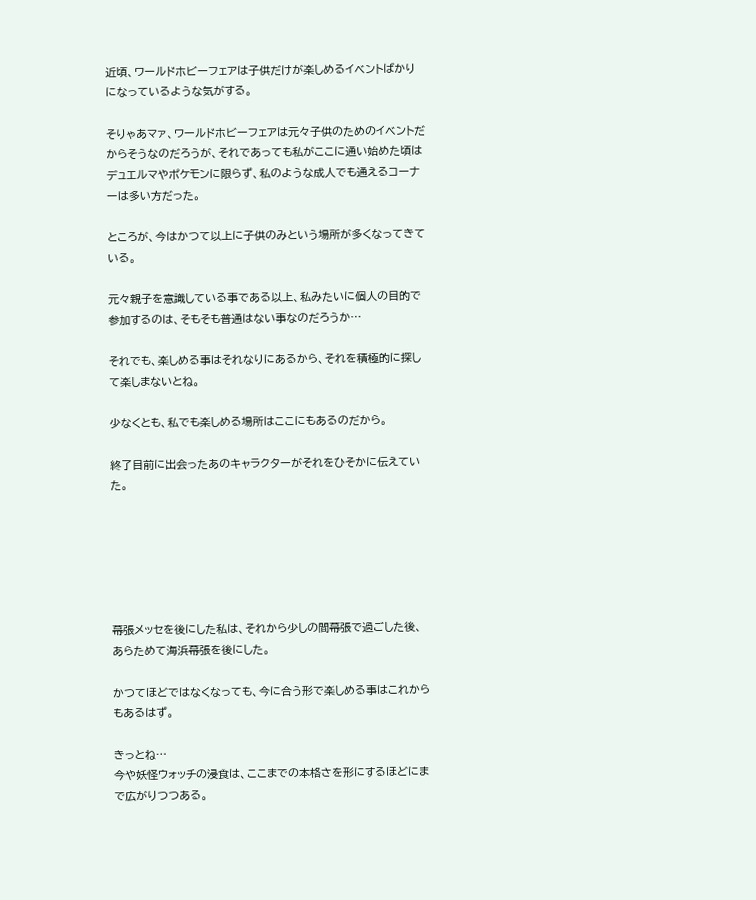近頃、ワールドホビーフェアは子供だけが楽しめるイベントばかりになっているような気がする。

そりゃあマァ、ワールドホビーフェアは元々子供のためのイベントだからそうなのだろうが、それであっても私がここに通い始めた頃はデュエルマやポケモンに限らず、私のような成人でも通えるコーナーは多い方だった。

ところが、今はかつて以上に子供のみという場所が多くなってきている。

元々親子を意識している事である以上、私みたいに個人の目的で参加するのは、そもそも普通はない事なのだろうか…

それでも、楽しめる事はそれなりにあるから、それを積極的に探して楽しまないとね。

少なくとも、私でも楽しめる場所はここにもあるのだから。

終了目前に出会ったあのキャラクターがそれをひそかに伝えていた。






幕張メッセを後にした私は、それから少しの間幕張で過ごした後、あらためて海浜幕張を後にした。

かつてほどではなくなっても、今に合う形で楽しめる事はこれからもあるはず。

きっとね…
今や妖怪ウォッチの浸食は、ここまでの本格さを形にするほどにまで広がりつつある。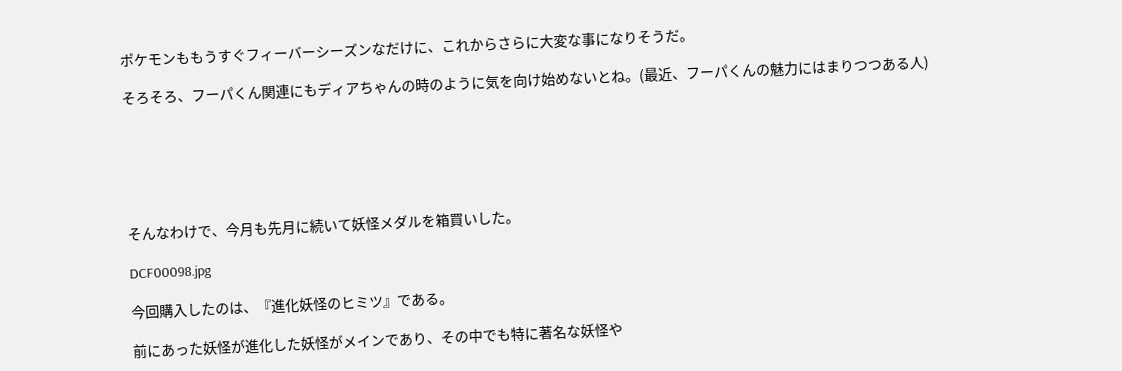ポケモンももうすぐフィーバーシーズンなだけに、これからさらに大変な事になりそうだ。

そろそろ、フーパくん関連にもディアちゃんの時のように気を向け始めないとね。(最近、フーパくんの魅力にはまりつつある人)






そんなわけで、今月も先月に続いて妖怪メダルを箱買いした。

DCF00098.jpg

今回購入したのは、『進化妖怪のヒミツ』である。

前にあった妖怪が進化した妖怪がメインであり、その中でも特に著名な妖怪や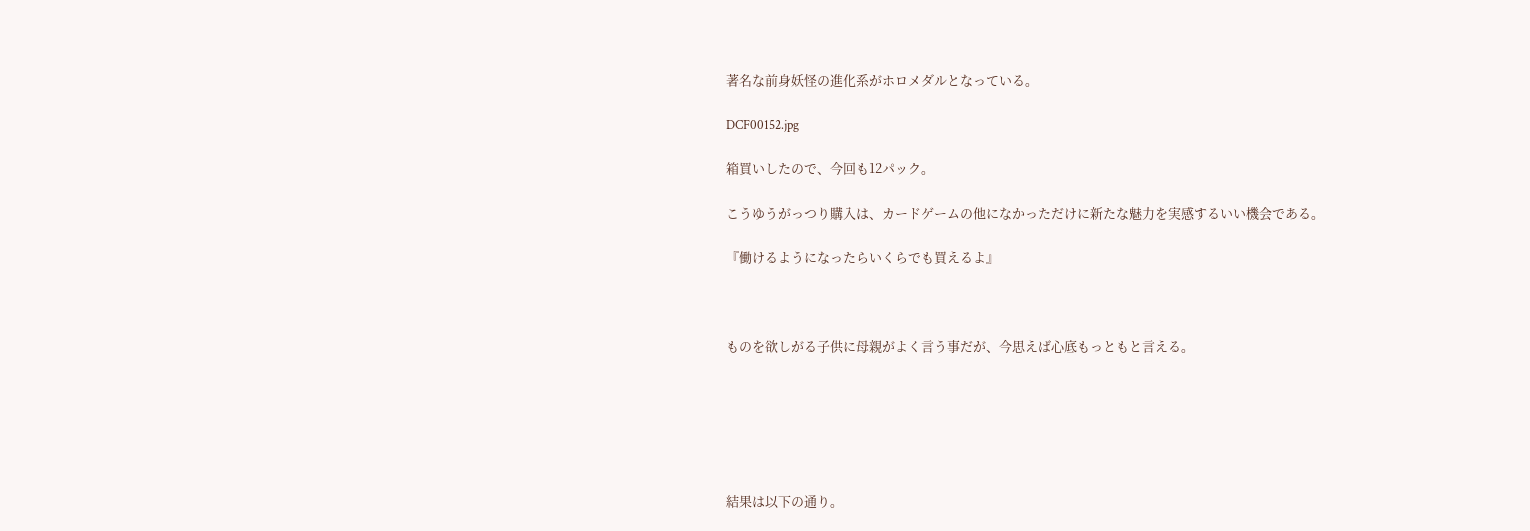著名な前身妖怪の進化系がホロメダルとなっている。

DCF00152.jpg

箱買いしたので、今回も12パック。

こうゆうがっつり購入は、カードゲームの他になかっただけに新たな魅力を実感するいい機会である。

『働けるようになったらいくらでも買えるよ』



ものを欲しがる子供に母親がよく言う事だが、今思えば心底もっともと言える。






結果は以下の通り。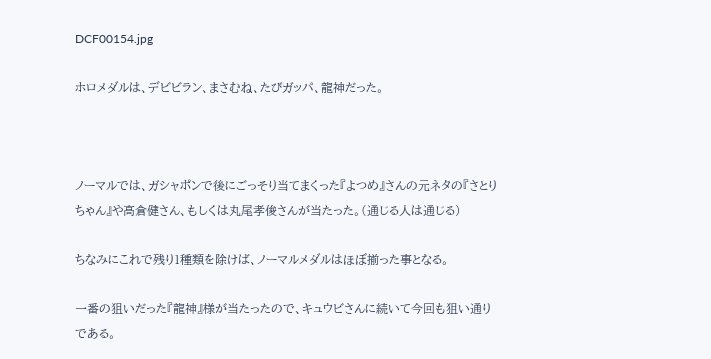DCF00154.jpg

ホロメダルは、デビビラン、まさむね、たびガッパ、龍神だった。



ノーマルでは、ガシャポンで後にごっそり当てまくった『よつめ』さんの元ネタの『さとりちゃん』や高倉健さん、もしくは丸尾孝俊さんが当たった。(通じる人は通じる)

ちなみにこれで残り1種類を除けば、ノーマルメダルはほぼ揃った事となる。

一番の狙いだった『龍神』様が当たったので、キュウビさんに続いて今回も狙い通りである。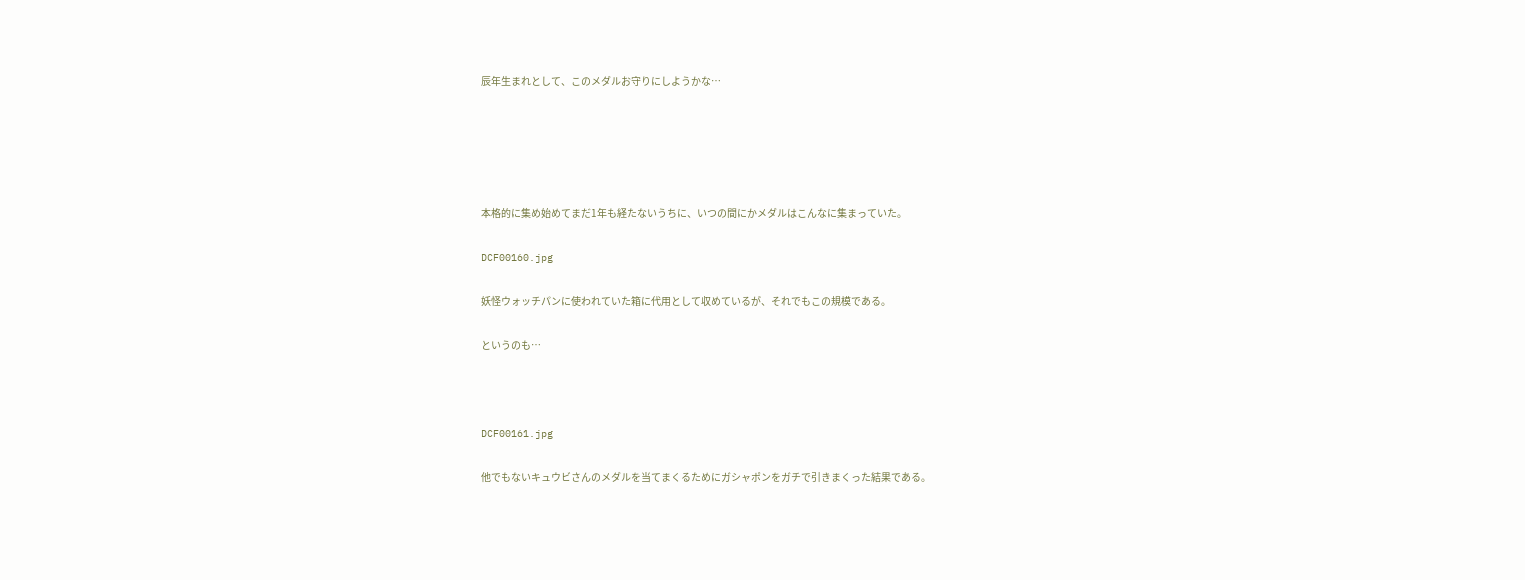辰年生まれとして、このメダルお守りにしようかな…





本格的に集め始めてまだ1年も経たないうちに、いつの間にかメダルはこんなに集まっていた。

DCF00160.jpg

妖怪ウォッチパンに使われていた箱に代用として収めているが、それでもこの規模である。

というのも…



DCF00161.jpg

他でもないキュウビさんのメダルを当てまくるためにガシャポンをガチで引きまくった結果である。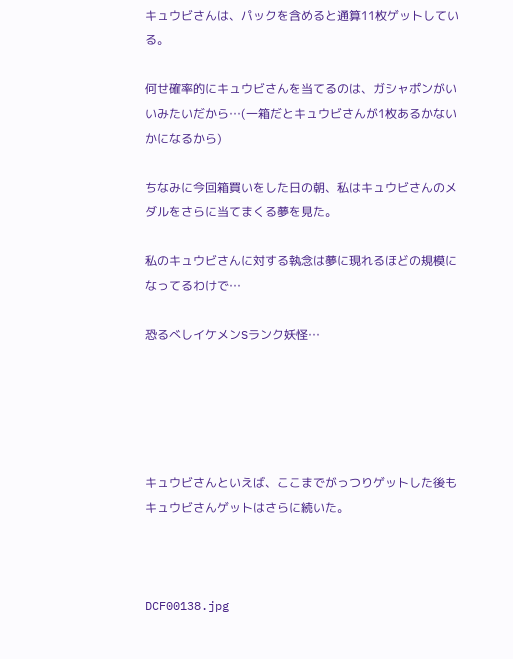キュウビさんは、パックを含めると通算11枚ゲットしている。

何せ確率的にキュウビさんを当てるのは、ガシャポンがいいみたいだから…(一箱だとキュウビさんが1枚あるかないかになるから)

ちなみに今回箱買いをした日の朝、私はキュウビさんのメダルをさらに当てまくる夢を見た。

私のキュウビさんに対する執念は夢に現れるほどの規模になってるわけで…

恐るべしイケメンSランク妖怪…





キュウビさんといえば、ここまでがっつりゲットした後もキュウビさんゲットはさらに続いた。



DCF00138.jpg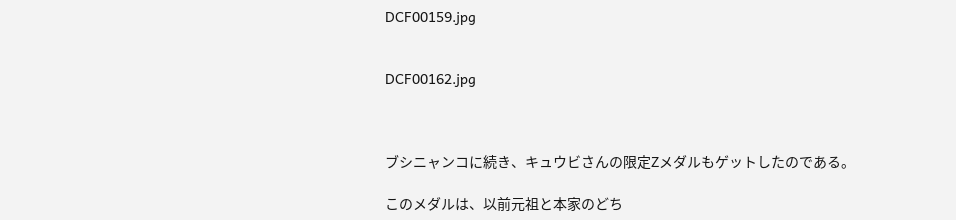DCF00159.jpg


DCF00162.jpg



ブシニャンコに続き、キュウビさんの限定Zメダルもゲットしたのである。

このメダルは、以前元祖と本家のどち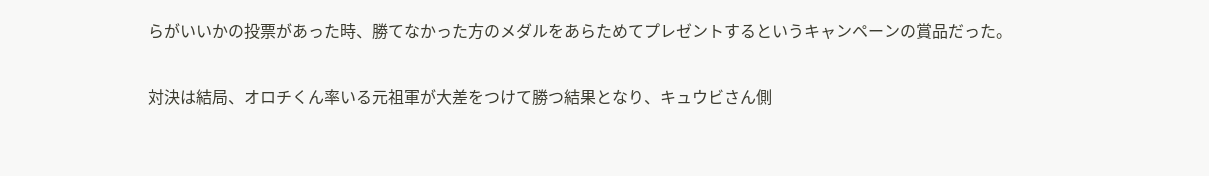らがいいかの投票があった時、勝てなかった方のメダルをあらためてプレゼントするというキャンペーンの賞品だった。

対決は結局、オロチくん率いる元祖軍が大差をつけて勝つ結果となり、キュウビさん側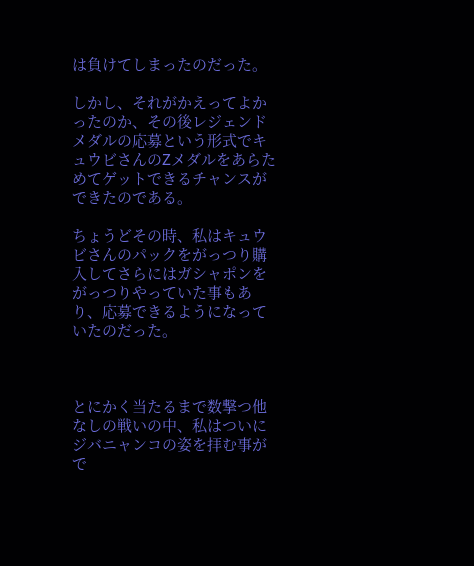は負けてしまったのだった。

しかし、それがかえってよかったのか、その後レジェンドメダルの応募という形式でキュウビさんのZメダルをあらためてゲットできるチャンスができたのである。

ちょうどその時、私はキュウビさんのパックをがっつり購入してさらにはガシャポンをがっつりやっていた事もあり、応募できるようになっていたのだった。



とにかく当たるまで数撃つ他なしの戦いの中、私はついにジバニャンコの姿を拝む事がで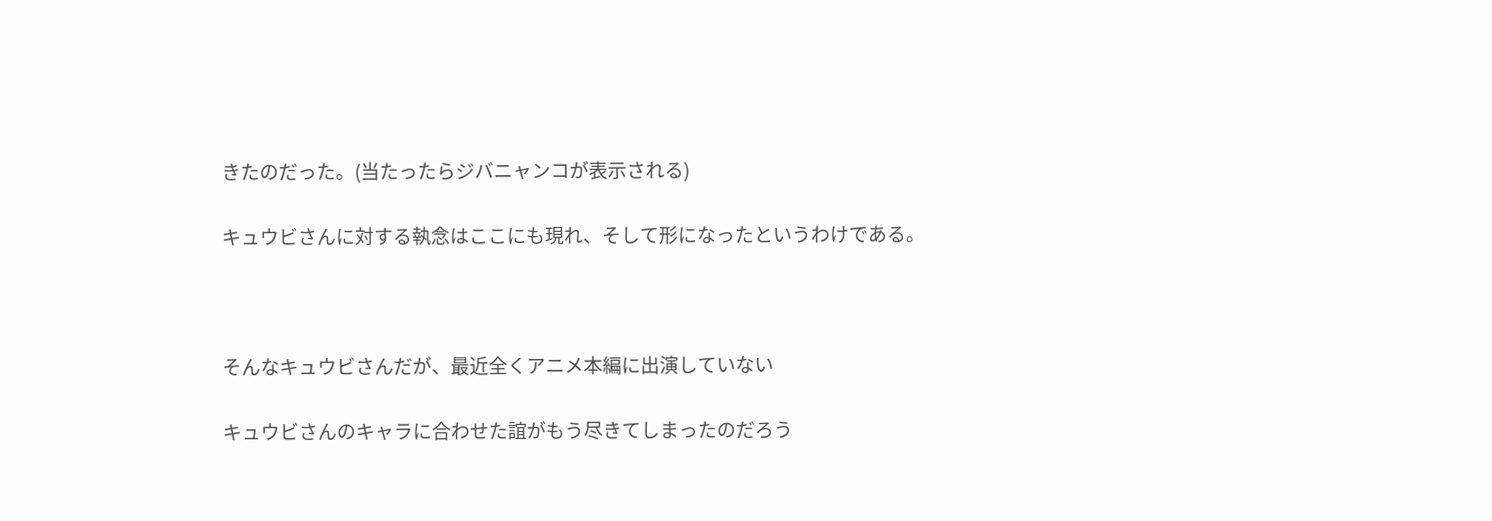きたのだった。(当たったらジバニャンコが表示される)

キュウビさんに対する執念はここにも現れ、そして形になったというわけである。



そんなキュウビさんだが、最近全くアニメ本編に出演していない

キュウビさんのキャラに合わせた誼がもう尽きてしまったのだろう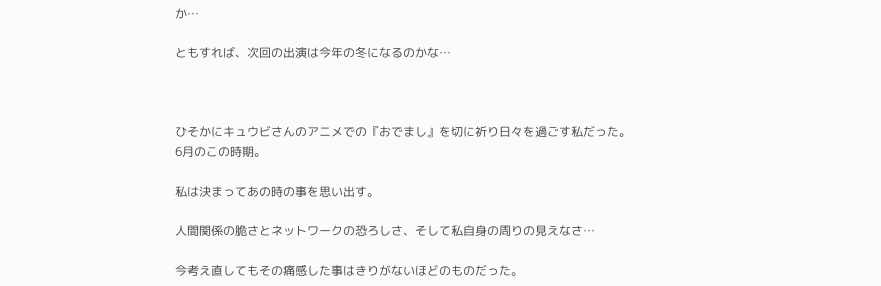か…

ともすれば、次回の出演は今年の冬になるのかな…



ひそかにキュウビさんのアニメでの『おでまし』を切に祈り日々を過ごす私だった。
6月のこの時期。

私は決まってあの時の事を思い出す。

人間関係の脆さとネットワークの恐ろしさ、そして私自身の周りの見えなさ…

今考え直してもその痛感した事はきりがないほどのものだった。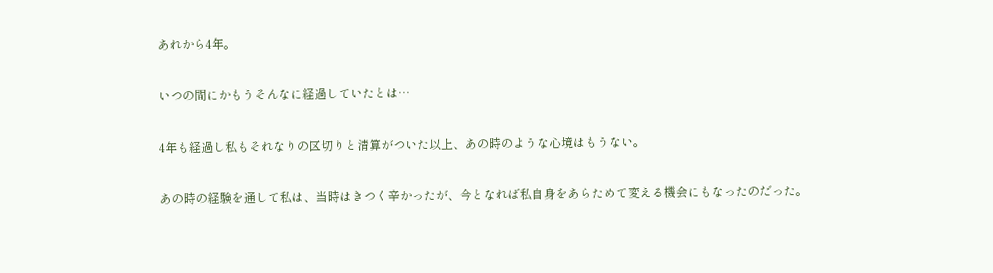あれから4年。

いつの間にかもうそんなに経過していたとは…

4年も経過し私もそれなりの区切りと清算がついた以上、あの時のような心境はもうない。

あの時の経験を通して私は、当時はきつく辛かったが、今となれば私自身をあらためて変える機会にもなったのだった。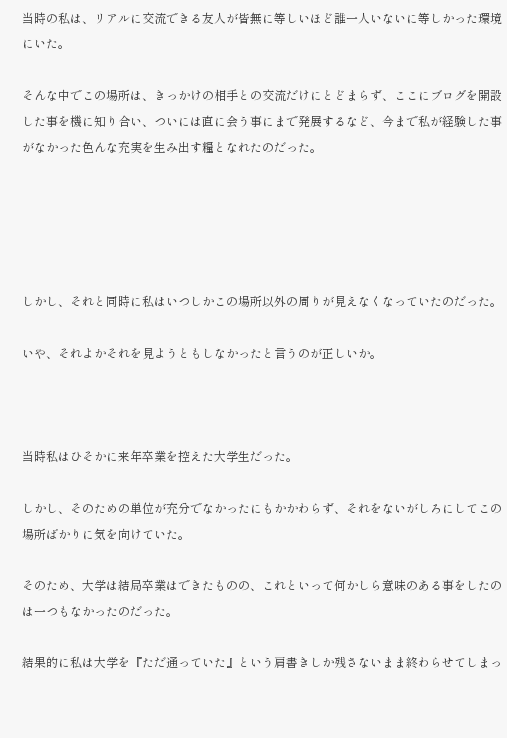当時の私は、リアルに交流できる友人が皆無に等しいほど誰一人いないに等しかった環境にいた。

そんな中でこの場所は、きっかけの相手との交流だけにとどまらず、ここにブログを開設した事を機に知り合い、ついには直に会う事にまで発展するなど、今まで私が経験した事がなかった色んな充実を生み出す糧となれたのだった。





しかし、それと同時に私はいつしかこの場所以外の周りが見えなくなっていたのだった。

いや、それよかそれを見ようともしなかったと言うのが正しいか。



当時私はひそかに来年卒業を控えた大学生だった。

しかし、そのための単位が充分でなかったにもかかわらず、それをないがしろにしてこの場所ばかりに気を向けていた。

そのため、大学は結局卒業はできたものの、これといって何かしら意味のある事をしたのは一つもなかったのだった。

結果的に私は大学を『ただ通っていた』という肩書きしか残さないまま終わらせてしまっ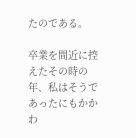たのである。

卒業を間近に控えたその時の年、私はそうであったにもかかわ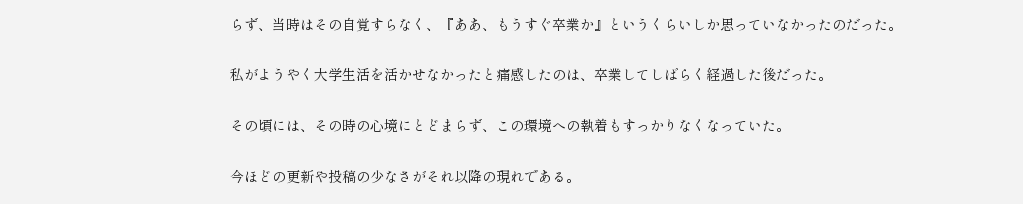らず、当時はその自覚すらなく、『ああ、もうすぐ卒業か』というくらいしか思っていなかったのだった。

私がようやく大学生活を活かせなかったと痛感したのは、卒業してしばらく経過した後だった。

その頃には、その時の心境にとどまらず、この環境への執着もすっかりなくなっていた。

今ほどの更新や投稿の少なさがそれ以降の現れである。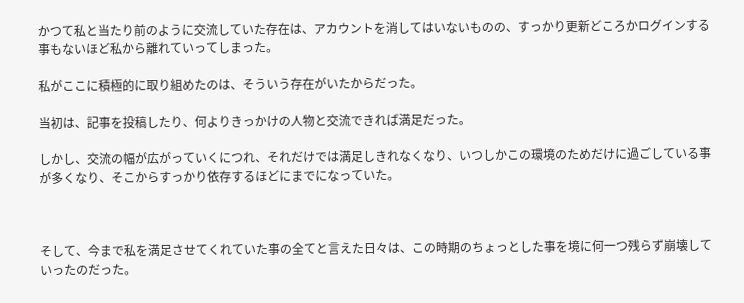かつて私と当たり前のように交流していた存在は、アカウントを消してはいないものの、すっかり更新どころかログインする事もないほど私から離れていってしまった。

私がここに積極的に取り組めたのは、そういう存在がいたからだった。

当初は、記事を投稿したり、何よりきっかけの人物と交流できれば満足だった。

しかし、交流の幅が広がっていくにつれ、それだけでは満足しきれなくなり、いつしかこの環境のためだけに過ごしている事が多くなり、そこからすっかり依存するほどにまでになっていた。



そして、今まで私を満足させてくれていた事の全てと言えた日々は、この時期のちょっとした事を境に何一つ残らず崩壊していったのだった。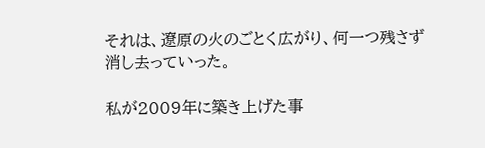それは、遼原の火のごとく広がり、何一つ残さず消し去っていった。

私が2009年に築き上げた事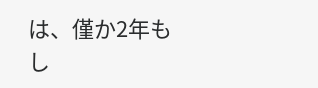は、僅か2年もし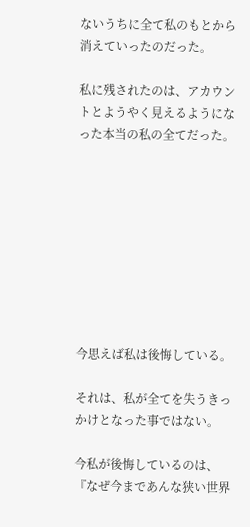ないうちに全て私のもとから消えていったのだった。

私に残されたのは、アカウントとようやく見えるようになった本当の私の全てだった。









今思えば私は後悔している。

それは、私が全てを失うきっかけとなった事ではない。

今私が後悔しているのは、『なぜ今まであんな狭い世界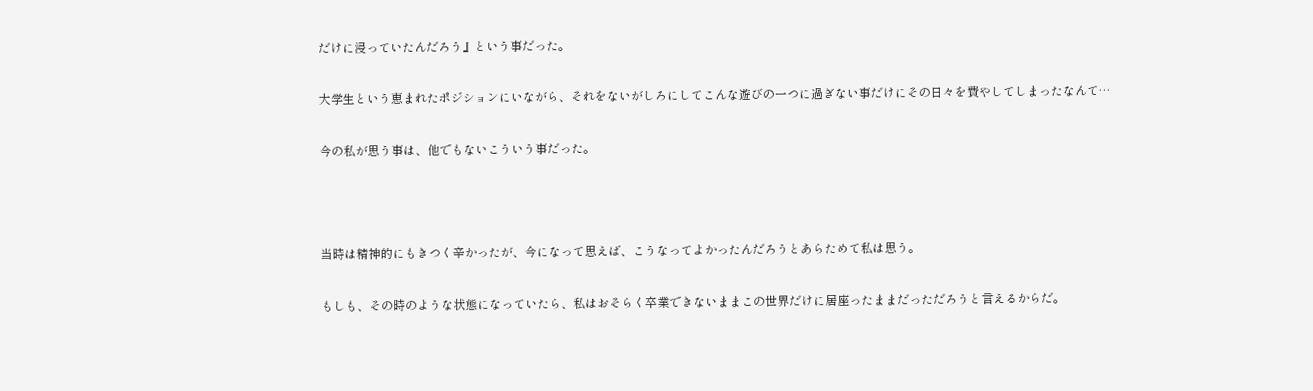だけに浸っていたんだろう』という事だった。

大学生という恵まれたポジションにいながら、それをないがしろにしてこんな遊びの一つに過ぎない事だけにその日々を費やしてしまったなんて…

今の私が思う事は、他でもないこういう事だった。



当時は精神的にもきつく辛かったが、今になって思えば、こうなってよかったんだろうとあらためて私は思う。

もしも、その時のような状態になっていたら、私はおそらく卒業できないままこの世界だけに居座ったままだっただろうと言えるからだ。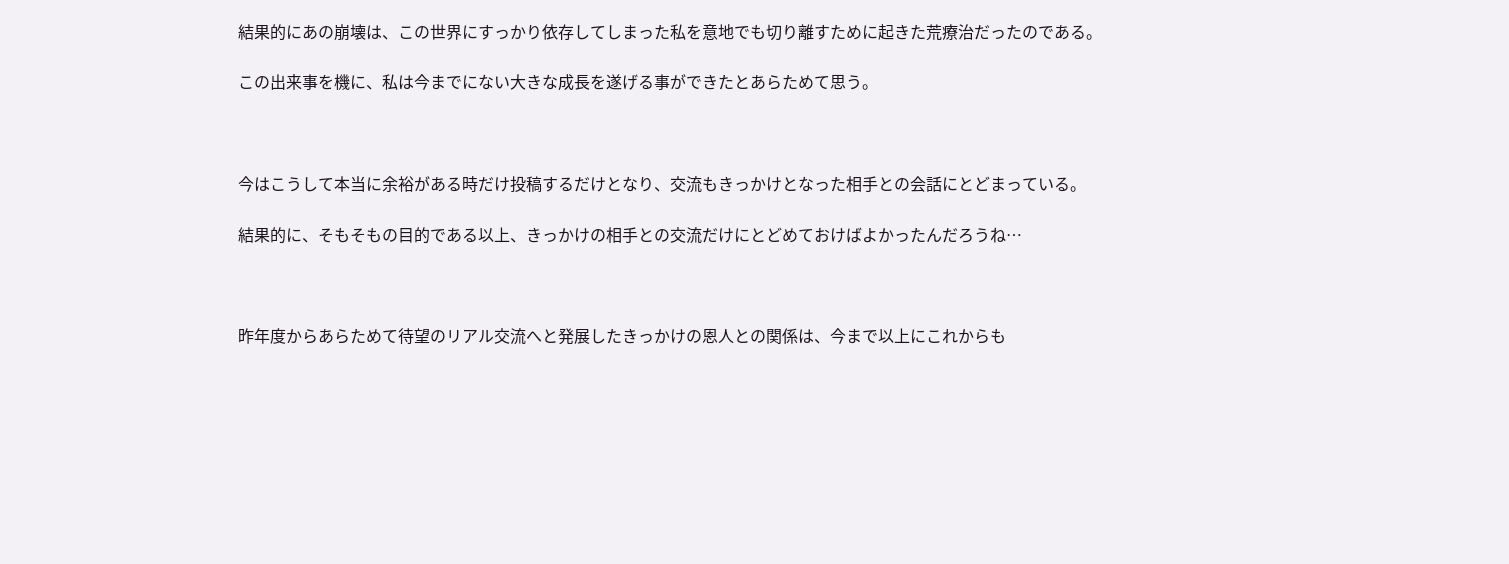結果的にあの崩壊は、この世界にすっかり依存してしまった私を意地でも切り離すために起きた荒療治だったのである。

この出来事を機に、私は今までにない大きな成長を遂げる事ができたとあらためて思う。



今はこうして本当に余裕がある時だけ投稿するだけとなり、交流もきっかけとなった相手との会話にとどまっている。

結果的に、そもそもの目的である以上、きっかけの相手との交流だけにとどめておけばよかったんだろうね…



昨年度からあらためて待望のリアル交流へと発展したきっかけの恩人との関係は、今まで以上にこれからも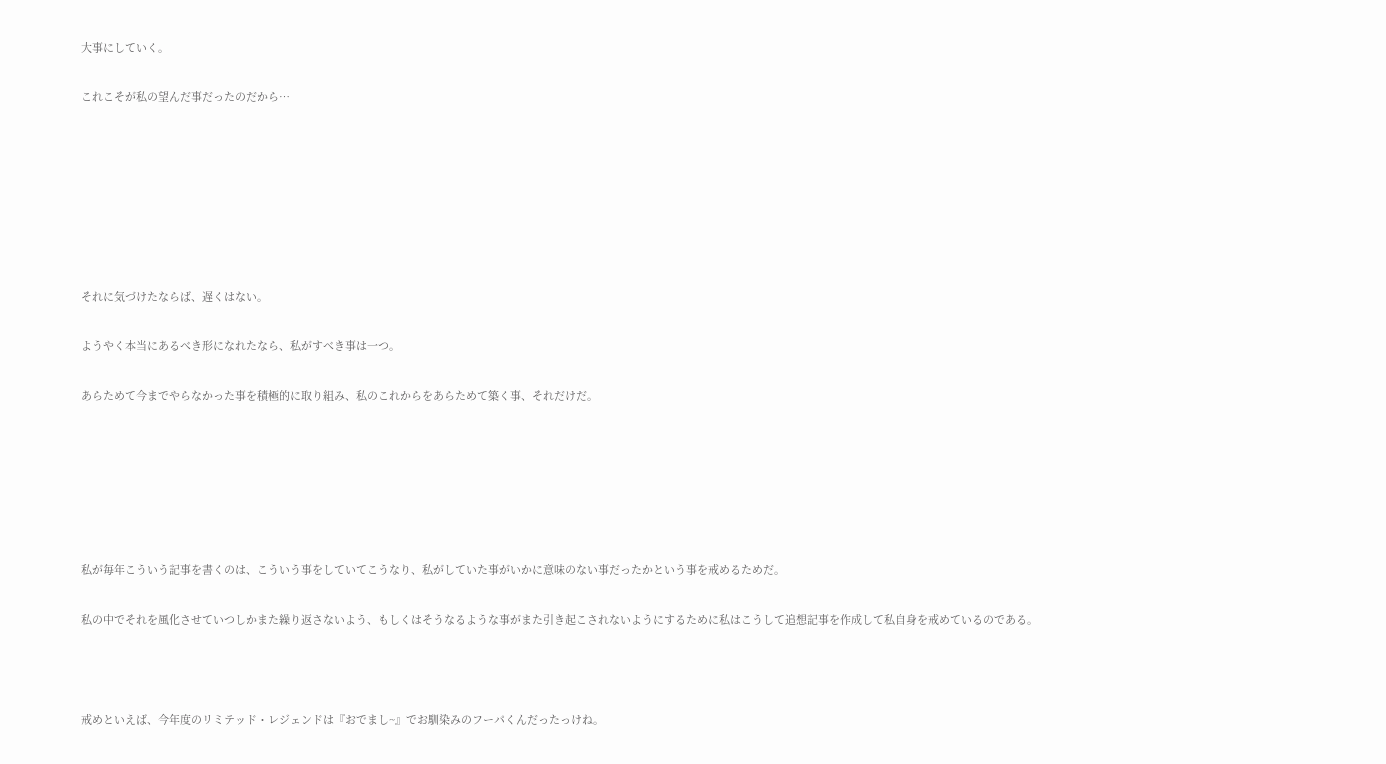大事にしていく。

これこそが私の望んだ事だったのだから…







それに気づけたならば、遅くはない。

ようやく本当にあるべき形になれたなら、私がすべき事は一つ。

あらためて今までやらなかった事を積極的に取り組み、私のこれからをあらためて築く事、それだけだ。






私が毎年こういう記事を書くのは、こういう事をしていてこうなり、私がしていた事がいかに意味のない事だったかという事を戒めるためだ。

私の中でそれを風化させていつしかまた繰り返さないよう、もしくはそうなるような事がまた引き起こされないようにするために私はこうして追想記事を作成して私自身を戒めているのである。



戒めといえば、今年度のリミテッド・レジェンドは『おでまし~』でお馴染みのフーパくんだったっけね。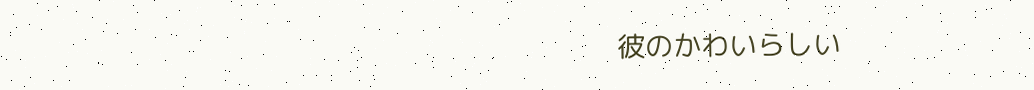彼のかわいらしい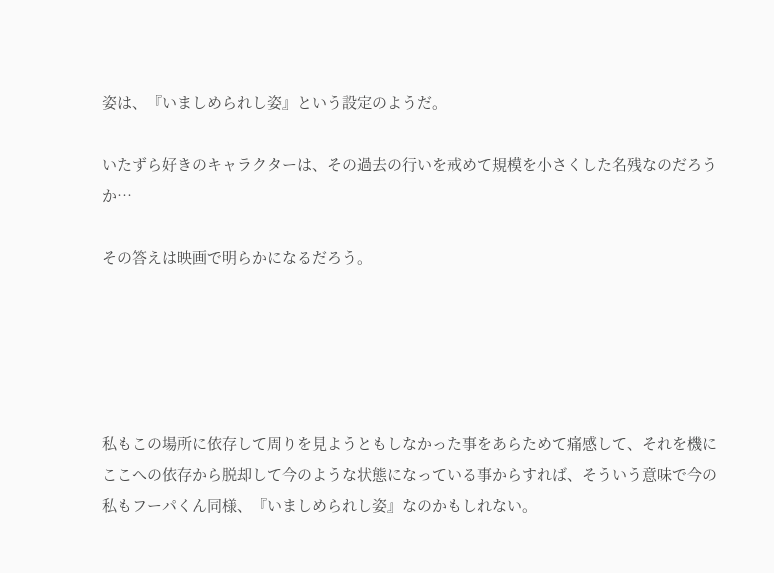姿は、『いましめられし姿』という設定のようだ。

いたずら好きのキャラクターは、その過去の行いを戒めて規模を小さくした名残なのだろうか…

その答えは映画で明らかになるだろう。





私もこの場所に依存して周りを見ようともしなかった事をあらためて痛感して、それを機にここへの依存から脱却して今のような状態になっている事からすれば、そういう意味で今の私もフーパくん同様、『いましめられし姿』なのかもしれない。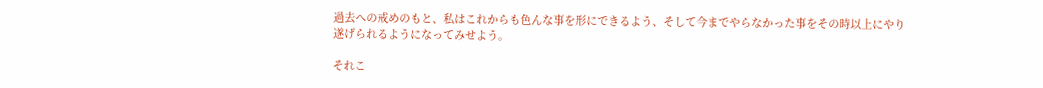過去への戒めのもと、私はこれからも色んな事を形にできるよう、そして今までやらなかった事をその時以上にやり遂げられるようになってみせよう。

それこ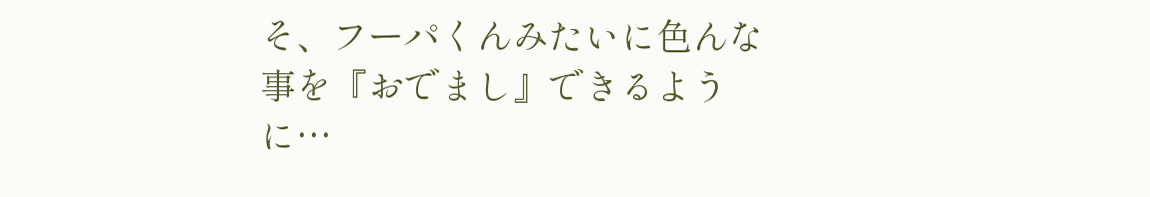そ、フーパくんみたいに色んな事を『おでまし』できるように…